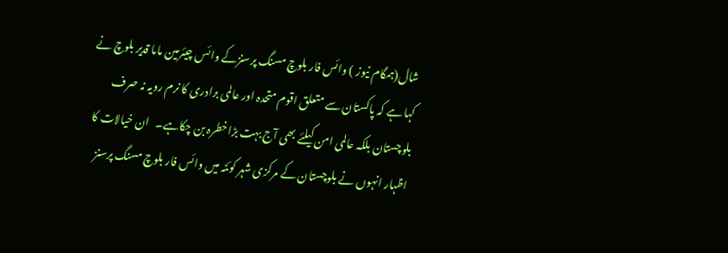شال(ہمگام نیوز ) وائس فار بلوچ مسنگ پرسنزکے وائس چیئرمین ماما قدیر بلوچ نے کہا ہے کہ پاکستان سے متعلق اقوم متحدہ اور عالمی برادری کا نرم رویہ نہ صرف بلوچستان بلکہ عالمی امن کیلئے بھی آج بہت بڑاخطرہ بن چکاہے۔   ان خیالات کا اظہار انہوں نے بلوچستان کے مرکزی شہر کوئٹہ میں وائس فار بلوچ مسنگ پرسنز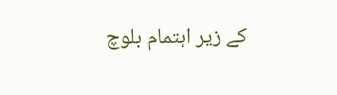کے زیر اہتمام بلوچ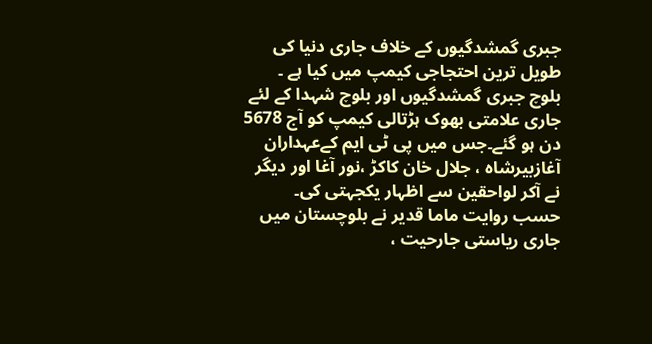جبری گمشدگیوں کے خلاف جاری دنیا کی طویل ترین احتجاجی کیمپ میں کیا ہے ۔   بلوچ جبری گمشدگیوں اور بلوچ شہدا کے لئے جاری علامتی بھوک ہڑتالی کیمپ کو آج 5678 دن ہو گئے۔جس میں پی ٹی ایم کےعہداران آغازبیرشاہ ، جلال خان کاکڑ ،نور آغا اور دیگر نے آکر لواحقین سے اظہار یکجہتی کی۔   حسب روایت ماما قدیر نے بلوچستان میں جاری ریاستی جارحیت ،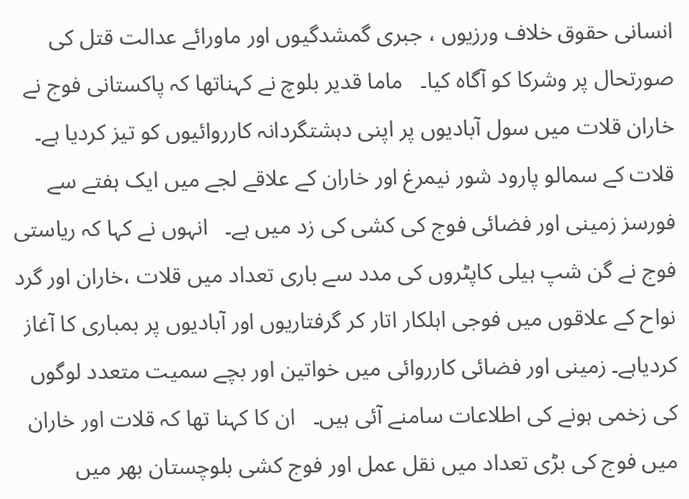انسانی حقوق خلاف ورزیوں ، جبری گمشدگیوں اور ماورائے عدالت قتل کی صورتحال پر وشرکا کو آگاہ کیا۔   ماما قدیر بلوچ نے کہناتھا کہ پاکستانی فوج نے خاران قلات میں سول آبادیوں پر اپنی دہشتگردانہ کارروائیوں کو تیز کردیا ہے۔ قلات کے سمالو پارود شور نیمرغ اور خاران کے علاقے لجے میں ایک ہفتے سے فورسز زمینی اور فضائی فوج کی کشی کی زد میں ہے۔   انہوں نے کہا کہ ریاستی فوج نے گن شپ ہیلی کاپٹروں کی مدد سے باری تعداد میں قلات ،خاران اور گرد نواح کے علاقوں میں فوجی اہلکار اتار کر گرفتاریوں اور آبادیوں پر بمباری کا آغاز کردیاہے۔ زمینی اور فضائی کارروائی میں خواتین اور بچے سمیت متعدد لوگوں کی زخمی ہونے کی اطلاعات سامنے آئی ہیں۔   ان کا کہنا تھا کہ قلات اور خاران میں فوج کی بڑی تعداد میں نقل عمل اور فوج کشی بلوچستان بھر میں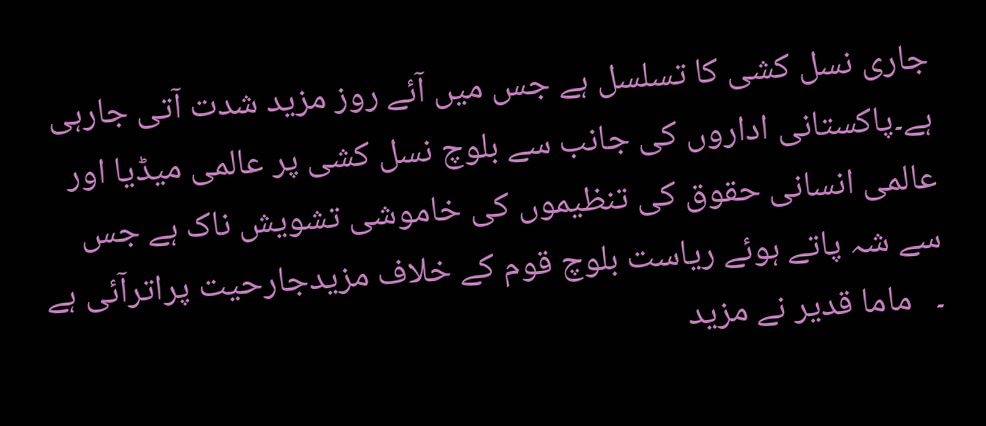جاری نسل کشی کا تسلسل ہے جس میں آئے روز مزید شدت آتی جارہی ہے۔پاکستانی اداروں کی جانب سے بلوچ نسل کشی پر عالمی میڈیا اور عالمی انسانی حقوق کی تنظیموں کی خاموشی تشویش ناک ہے جس سے شہ پاتے ہوئے ریاست بلوچ قوم کے خلاف مزیدجارحیت پراترآئی ہے ۔   ماما قدیر نے مزید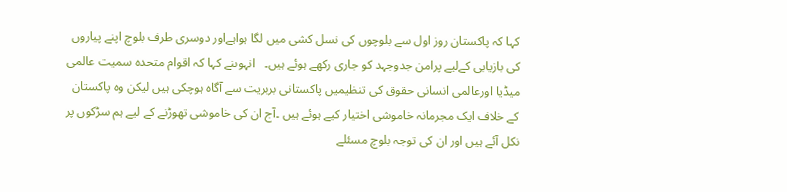کہا کہ پاکستان روز اول سے بلوچوں کی نسل کشی میں لگا ہواہےاور دوسری طرف بلوچ اپنے پیاروں کی بازیابی کےلیے پرامن جدوجہد کو جاری رکھے ہوئے ہیں۔   انہوںنے کہا کہ اقوام متحدہ سمیت عالمی میڈیا اورعالمی انسانی حقوق کی تنظيميں پاکستانی بربریت سے آگاہ ہوچکی ہیں لیکن وہ پاکستان کے خلاف ایک مجرمانہ خاموشی اختیار کیے ہوئے ہیں ۔آج ان کی خاموشی تھوڑنے کے لیے ہم سڑکوں پر نکل آئے ہیں اور ان کی توجہ بلوچ مسئلے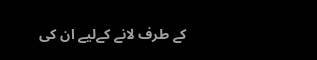کے طرف لانے کےلیے ان کی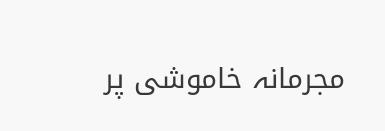مجرمانہ خاموشی پر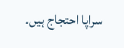سراپا احتجاج ہیں۔